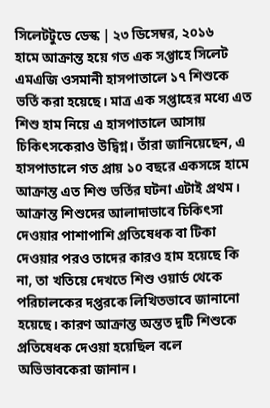সিলেটটুডে ডেস্ক | ২৩ ডিসেম্বর, ২০১৬
হামে আক্রান্ত হয়ে গত এক সপ্তাহে সিলেট এমএজি ওসমানী হাসপাতালে ১৭ শিশুকে ভর্তি করা হয়েছে। মাত্র এক সপ্তাহের মধ্যে এত শিশু হাম নিয়ে এ হাসপাতালে আসায় চিকিৎসকেরাও উদ্বিগ্ন। তাঁরা জানিয়েছেন, এ হাসপাতালে গত প্রায় ১০ বছরে একসঙ্গে হামে আক্রান্ত এত শিশু ভর্তির ঘটনা এটাই প্রথম।
আক্রান্ত শিশুদের আলাদাভাবে চিকিৎসা দেওয়ার পাশাপাশি প্রতিষেধক বা টিকা দেওয়ার পরও তাদের কারও হাম হয়েছে কি না, তা খতিয়ে দেখতে শিশু ওয়ার্ড থেকে পরিচালকের দপ্তরকে লিখিতভাবে জানানো হয়েছে। কারণ আক্রান্ত অন্তত দুটি শিশুকে প্রতিষেধক দেওয়া হয়েছিল বলে অভিভাবকেরা জানান।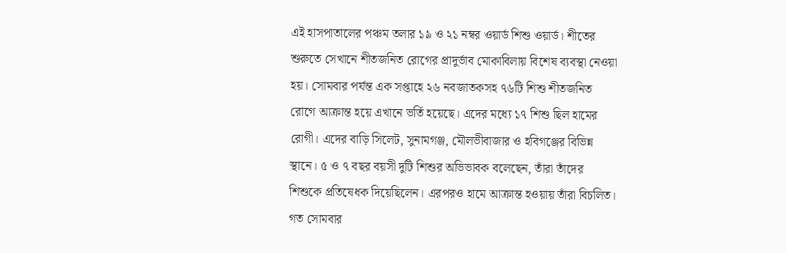এই হাসপাতালের পঞ্চম তলার ১৯ ও ২১ নম্বর ওয়ার্ড শিশু ওয়ার্ড। শীতের শুরুতে সেখানে শীতজনিত রোগের প্রাদুর্ভাব মোকাবিলায় বিশেষ ব্যবস্থা নেওয়া হয়। সোমবার পর্যন্ত এক সপ্তাহে ২৬ নবজাতকসহ ৭৬টি শিশু শীতজনিত রোগে আক্রান্ত হয়ে এখানে ভর্তি হয়েছে। এদের মধ্যে ১৭ শিশু ছিল হামের রোগী। এদের বাড়ি সিলেট, সুনামগঞ্জ, মৌলভীবাজার ও হবিগঞ্জের বিভিন্ন স্থানে। ৫ ও ৭ বছর বয়সী দুটি শিশুর অভিভাবক বলেছেন, তাঁরা তাঁদের শিশুকে প্রতিষেধক দিয়েছিলেন। এরপরও হামে আক্রান্ত হওয়ায় তাঁরা বিচলিত।
গত সোমবার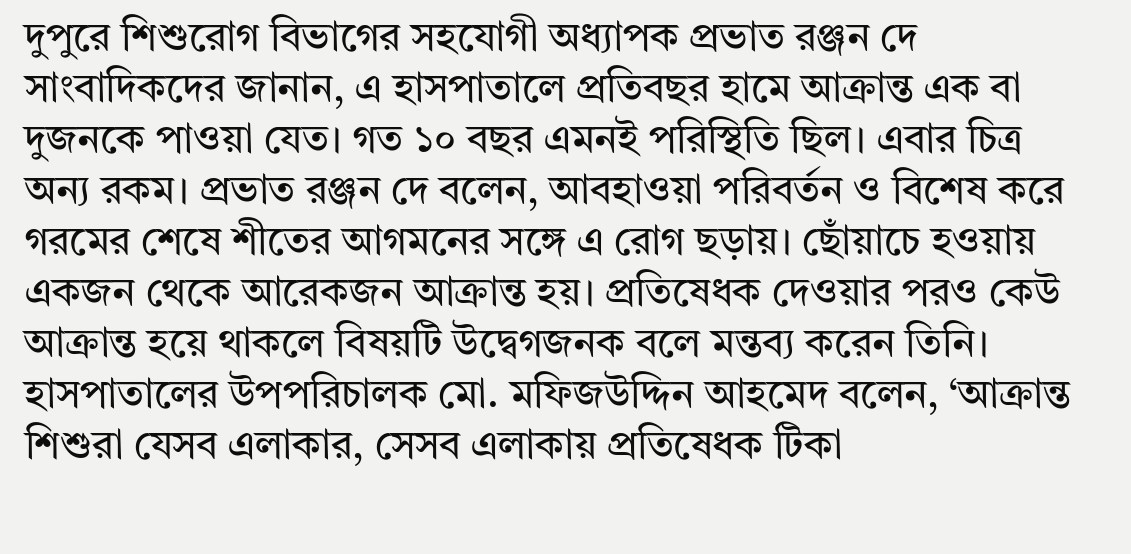দুপুরে শিশুরোগ বিভাগের সহযোগী অধ্যাপক প্রভাত রঞ্জন দে সাংবাদিকদের জানান, এ হাসপাতালে প্রতিবছর হামে আক্রান্ত এক বা দুজনকে পাওয়া যেত। গত ১০ বছর এমনই পরিস্থিতি ছিল। এবার চিত্র অন্য রকম। প্রভাত রঞ্জন দে বলেন, আবহাওয়া পরিবর্তন ও বিশেষ করে গরমের শেষে শীতের আগমনের সঙ্গে এ রোগ ছড়ায়। ছোঁয়াচে হওয়ায় একজন থেকে আরেকজন আক্রান্ত হয়। প্রতিষেধক দেওয়ার পরও কেউ আক্রান্ত হয়ে থাকলে বিষয়টি উদ্বেগজনক বলে মন্তব্য করেন তিনি।
হাসপাতালের উপপরিচালক মো. মফিজউদ্দিন আহমেদ বলেন, ‘আক্রান্ত শিশুরা যেসব এলাকার, সেসব এলাকায় প্রতিষেধক টিকা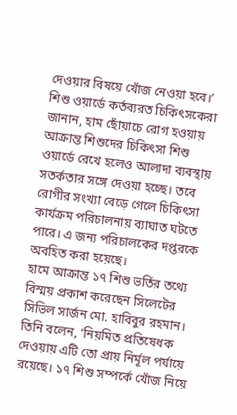দেওয়ার বিষয়ে খোঁজ নেওয়া হবে।’
শিশু ওয়ার্ডে কর্তব্যরত চিকিৎসকেরা জানান, হাম ছোঁয়াচে রোগ হওয়ায় আক্রান্ত শিশুদের চিকিৎসা শিশু ওয়ার্ডে রেখে হলেও আলাদা ব্যবস্থায় সতর্কতার সঙ্গে দেওয়া হচ্ছে। তবে রোগীর সংখ্যা বেড়ে গেলে চিকিৎসা কার্যক্রম পরিচালনায় ব্যাঘাত ঘটতে পারে। এ জন্য পরিচালকের দপ্তরকে অবহিত করা হয়েছে।
হামে আক্রান্ত ১৭ শিশু ভর্তির তথ্যে বিস্ময় প্রকাশ করেছেন সিলেটের সিভিল সার্জন মো. হাবিবুর রহমান। তিনি বলেন, ‘নিয়মিত প্রতিষেধক দেওয়ায় এটি তো প্রায় নির্মূল পর্যায়ে রয়েছে। ১৭ শিশু সম্পর্কে খোঁজ নিয়ে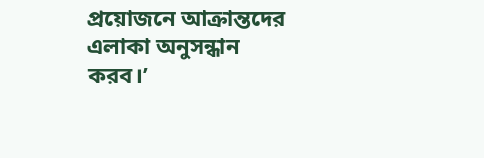প্রয়োজনে আক্রান্তদের এলাকা অনুসন্ধান করব।’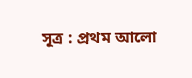সূত্র : প্রথম আলো